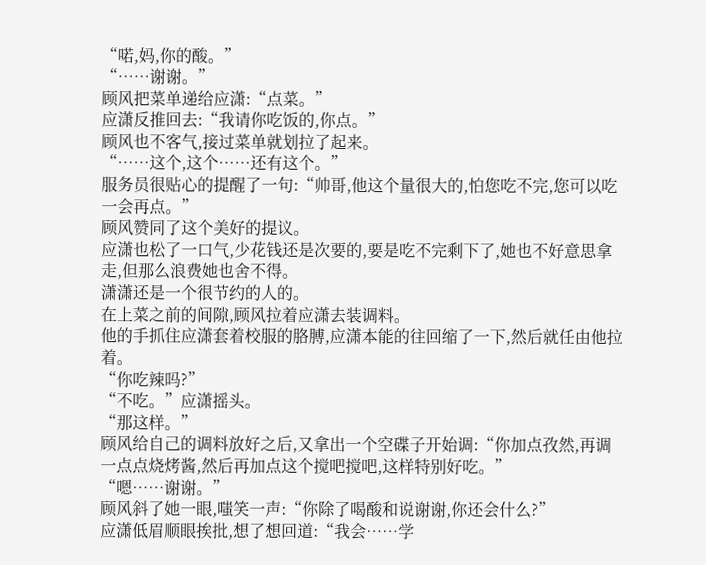“喏,妈,你的酸。”
“……谢谢。”
顾风把菜单递给应潇:“点菜。”
应潇反推回去:“我请你吃饭的,你点。”
顾风也不客气,接过菜单就划拉了起来。
“……这个,这个……还有这个。”
服务员很贴心的提醒了一句:“帅哥,他这个量很大的,怕您吃不完,您可以吃一会再点。”
顾风赞同了这个美好的提议。
应潇也松了一口气,少花钱还是次要的,要是吃不完剩下了,她也不好意思拿走,但那么浪费她也舍不得。
潇潇还是一个很节约的人的。
在上菜之前的间隙,顾风拉着应潇去装调料。
他的手抓住应潇套着校服的胳膊,应潇本能的往回缩了一下,然后就任由他拉着。
“你吃辣吗?”
“不吃。”应潇摇头。
“那这样。”
顾风给自己的调料放好之后,又拿出一个空碟子开始调:“你加点孜然,再调一点点烧烤酱,然后再加点这个搅吧搅吧,这样特别好吃。”
“嗯……谢谢。”
顾风斜了她一眼,嗤笑一声:“你除了喝酸和说谢谢,你还会什么?”
应潇低眉顺眼挨批,想了想回道:“我会……学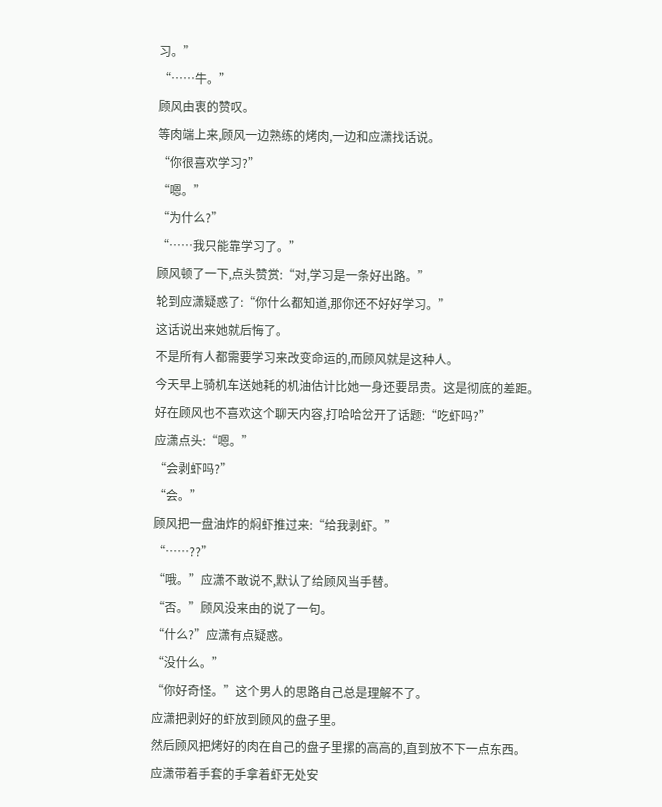习。”
“……牛。”
顾风由衷的赞叹。
等肉端上来,顾风一边熟练的烤肉,一边和应潇找话说。
“你很喜欢学习?”
“嗯。”
“为什么?”
“……我只能靠学习了。”
顾风顿了一下,点头赞赏:“对,学习是一条好出路。”
轮到应潇疑惑了:“你什么都知道,那你还不好好学习。”
这话说出来她就后悔了。
不是所有人都需要学习来改变命运的,而顾风就是这种人。
今天早上骑机车送她耗的机油估计比她一身还要昂贵。这是彻底的差距。
好在顾风也不喜欢这个聊天内容,打哈哈岔开了话题:“吃虾吗?”
应潇点头:“嗯。”
“会剥虾吗?”
“会。”
顾风把一盘油炸的焖虾推过来:“给我剥虾。”
“……??”
“哦。”应潇不敢说不,默认了给顾风当手替。
“否。”顾风没来由的说了一句。
“什么?”应潇有点疑惑。
“没什么。”
“你好奇怪。”这个男人的思路自己总是理解不了。
应潇把剥好的虾放到顾风的盘子里。
然后顾风把烤好的肉在自己的盘子里摞的高高的,直到放不下一点东西。
应潇带着手套的手拿着虾无处安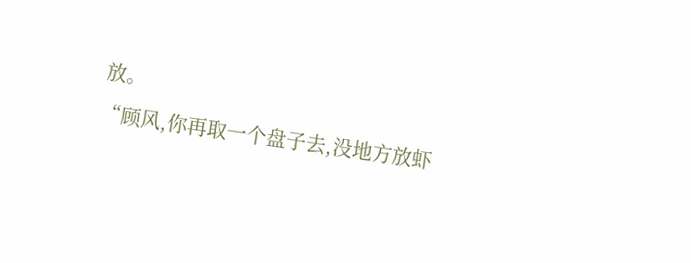放。
“顾风,你再取一个盘子去,没地方放虾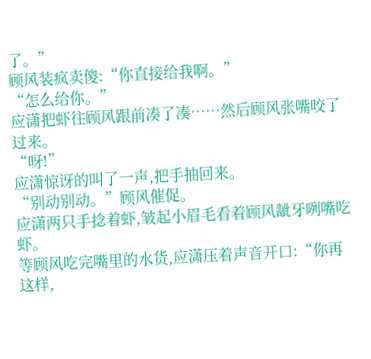了。”
顾风装疯卖傻:“你直接给我啊。”
“怎么给你。”
应潇把虾往顾风跟前凑了凑……然后顾风张嘴咬了过来。
“呀!”
应潇惊讶的叫了一声,把手抽回来。
“别动别动。”顾风催促。
应潇两只手捻着虾,皱起小眉毛看着顾风龇牙咧嘴吃虾。
等顾风吃完嘴里的水货,应潇压着声音开口:“你再这样,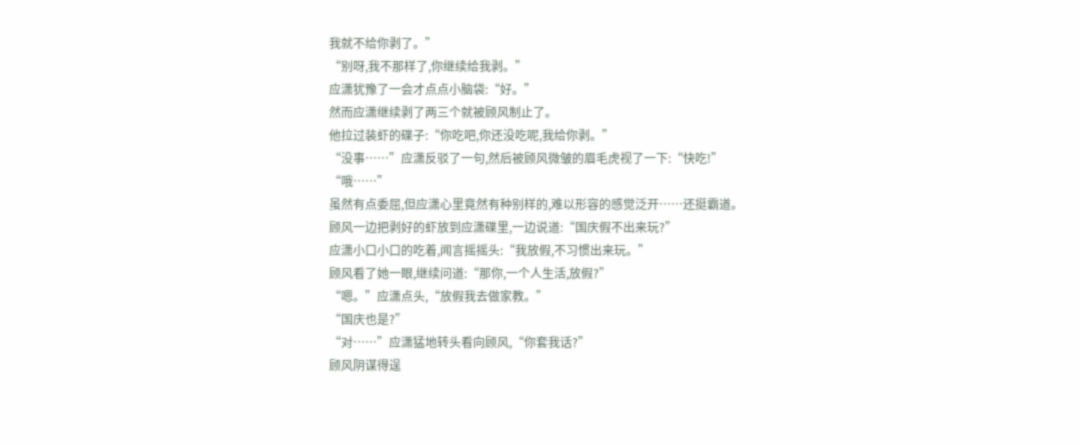我就不给你剥了。”
“别呀,我不那样了,你继续给我剥。”
应潇犹豫了一会才点点小脑袋:“好。”
然而应潇继续剥了两三个就被顾风制止了。
他拉过装虾的碟子:“你吃吧,你还没吃呢,我给你剥。”
“没事……”应潇反驳了一句,然后被顾风微皱的眉毛虎视了一下:“快吃!”
“哦……”
虽然有点委屈,但应潇心里竟然有种别样的,难以形容的感觉泛开……还挺霸道。
顾风一边把剥好的虾放到应潇碟里,一边说道:“国庆假不出来玩?”
应潇小口小口的吃着,闻言摇摇头:“我放假,不习惯出来玩。”
顾风看了她一眼,继续问道:“那你,一个人生活,放假?”
“嗯。”应潇点头,“放假我去做家教。”
“国庆也是?”
“对……”应潇猛地转头看向顾风,“你套我话?”
顾风阴谋得逞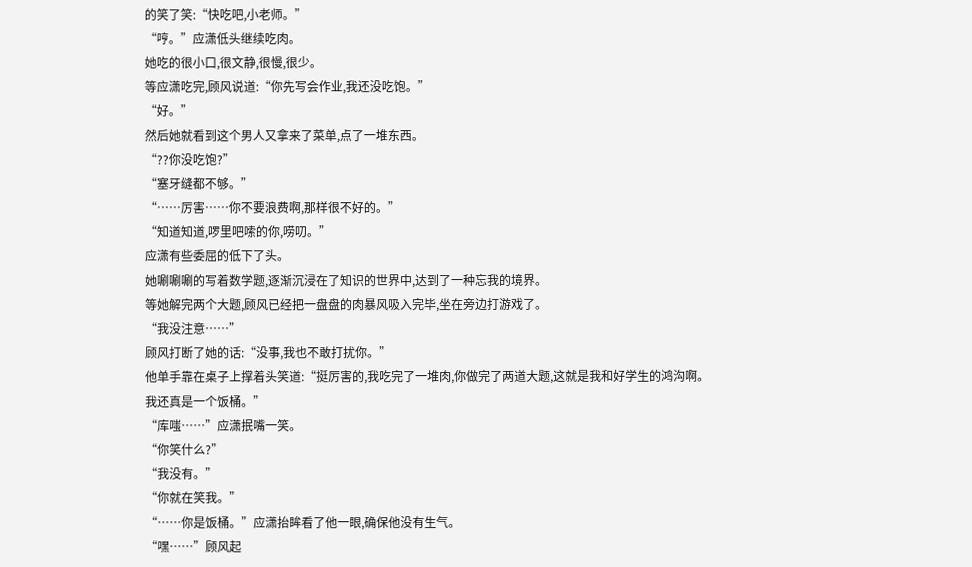的笑了笑:“快吃吧,小老师。”
“哼。”应潇低头继续吃肉。
她吃的很小口,很文静,很慢,很少。
等应潇吃完,顾风说道:“你先写会作业,我还没吃饱。”
“好。”
然后她就看到这个男人又拿来了菜单,点了一堆东西。
“??你没吃饱?”
“塞牙缝都不够。”
“……厉害……你不要浪费啊,那样很不好的。”
“知道知道,啰里吧嗦的你,唠叨。”
应潇有些委屈的低下了头。
她唰唰唰的写着数学题,逐渐沉浸在了知识的世界中,达到了一种忘我的境界。
等她解完两个大题,顾风已经把一盘盘的肉暴风吸入完毕,坐在旁边打游戏了。
“我没注意……”
顾风打断了她的话:“没事,我也不敢打扰你。”
他单手靠在桌子上撑着头笑道:“挺厉害的,我吃完了一堆肉,你做完了两道大题,这就是我和好学生的鸿沟啊。
我还真是一个饭桶。”
“库嗤……”应潇抿嘴一笑。
“你笑什么?”
“我没有。”
“你就在笑我。”
“……你是饭桶。”应潇抬眸看了他一眼,确保他没有生气。
“嘿……”顾风起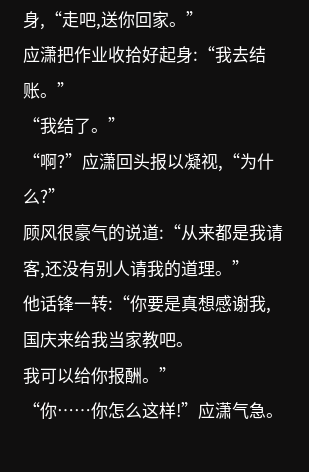身,“走吧,送你回家。”
应潇把作业收拾好起身:“我去结账。”
“我结了。”
“啊?”应潇回头报以凝视,“为什么?”
顾风很豪气的说道:“从来都是我请客,还没有别人请我的道理。”
他话锋一转:“你要是真想感谢我,国庆来给我当家教吧。
我可以给你报酬。”
“你……你怎么这样!”应潇气急。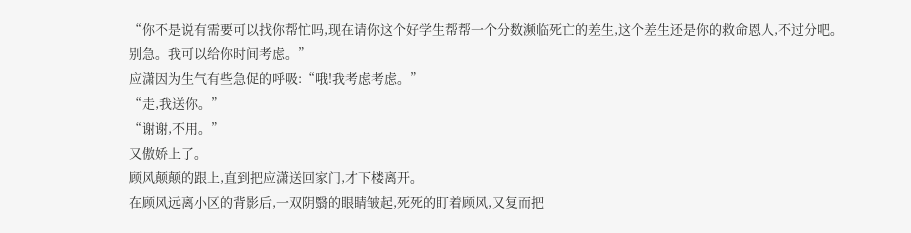“你不是说有需要可以找你帮忙吗,现在请你这个好学生帮帮一个分数濒临死亡的差生,这个差生还是你的救命恩人,不过分吧。
别急。我可以给你时间考虑。”
应潇因为生气有些急促的呼吸:“哦!我考虑考虑。”
“走,我送你。”
“谢谢,不用。”
又傲娇上了。
顾风颠颠的跟上,直到把应潇送回家门,才下楼离开。
在顾风远离小区的背影后,一双阴翳的眼睛皱起,死死的盯着顾风,又复而把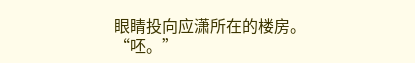眼睛投向应潇所在的楼房。
“呸。”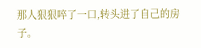那人狠狠啐了一口,转头进了自己的房子。